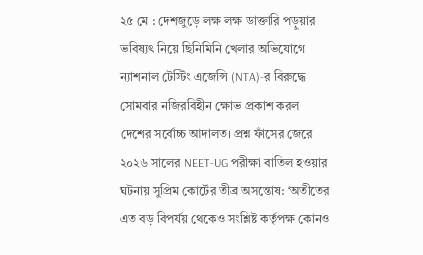২৫ মে : দেশজুড়ে লক্ষ লক্ষ ডাক্তারি পড়ুয়ার ভবিষ্যৎ নিয়ে ছিনিমিনি খেলার অভিযোগে ন্যাশনাল টেস্টিং এজেন্সি (NTA)-র বিরুদ্ধে সোমবার নজিরবিহীন ক্ষোভ প্রকাশ করল দেশের সর্বোচ্চ আদালত। প্রশ্ন ফাঁসের জেরে ২০২৬ সালের NEET-UG পরীক্ষা বাতিল হওয়ার ঘটনায় সুপ্রিম কোর্টের তীব্র অসন্তোষ: ‘অতীতের এত বড় বিপর্যয় থেকেও সংশ্লিষ্ট কর্তৃপক্ষ কোনও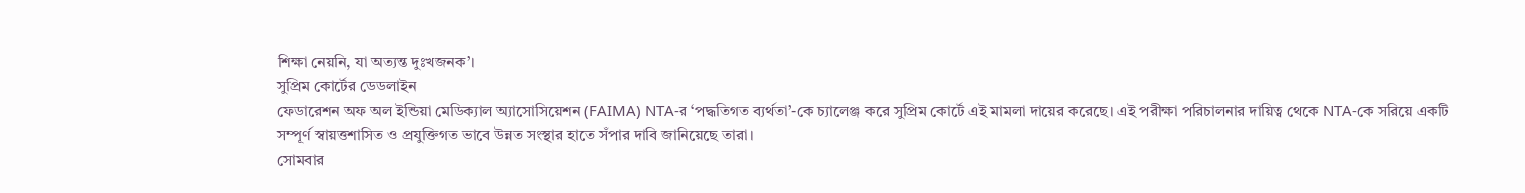শিক্ষা নেয়নি, যা অত্যন্ত দুঃখজনক’।
সুপ্রিম কোর্টের ডেডলাইন
ফেডারেশন অফ অল ইন্ডিয়া মেডিক্যাল অ্যাসোসিয়েশন (FAIMA) NTA-র ‘পদ্ধতিগত ব্যর্থতা’-কে চ্যালেঞ্জ করে সুপ্রিম কোর্টে এই মামলা দায়ের করেছে। এই পরীক্ষা পরিচালনার দায়িত্ব থেকে NTA-কে সরিয়ে একটি সম্পূর্ণ স্বায়ত্তশাসিত ও প্রযুক্তিগত ভাবে উন্নত সংস্থার হাতে সঁপার দাবি জানিয়েছে তারা।
সোমবার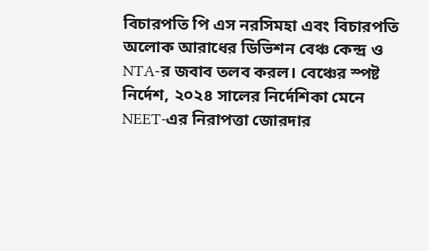বিচারপতি পি এস নরসিমহা এবং বিচারপতি অলোক আরাধের ডিভিশন বেঞ্চ কেন্দ্র ও NTA-র জবাব তলব করল। বেঞ্চের স্পষ্ট নির্দেশ, ২০২৪ সালের নির্দেশিকা মেনে NEET-এর নিরাপত্তা জোরদার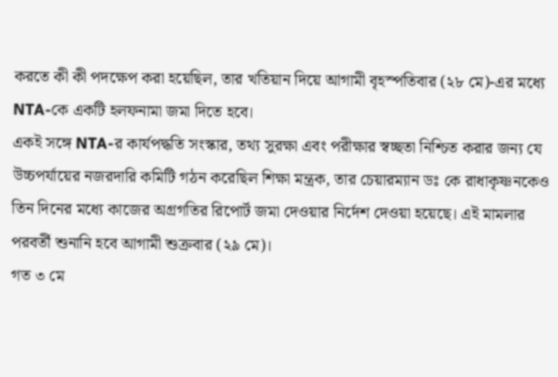করতে কী কী পদক্ষেপ করা হয়েছিল, তার খতিয়ান দিয়ে আগামী বৃহস্পতিবার (২৮ মে)-এর মধ্যে NTA-কে একটি হলফনামা জমা দিতে হবে।
একই সঙ্গে NTA-র কার্যপদ্ধতি সংস্কার, তথ্য সুরক্ষা এবং পরীক্ষার স্বচ্ছতা নিশ্চিত করার জন্য যে উচ্চপর্যায়ের নজরদারি কমিটি গঠন করেছিল শিক্ষা মন্ত্রক, তার চেয়ারম্যান ডঃ কে রাধাকৃষ্ণনকেও তিন দিনের মধ্যে কাজের অগ্রগতির রিপোর্ট জমা দেওয়ার নির্দেশ দেওয়া হয়েছে। এই মামলার পরবর্তী শুনানি হবে আগামী শুক্রবার (২৯ মে)।
গত ৩ মে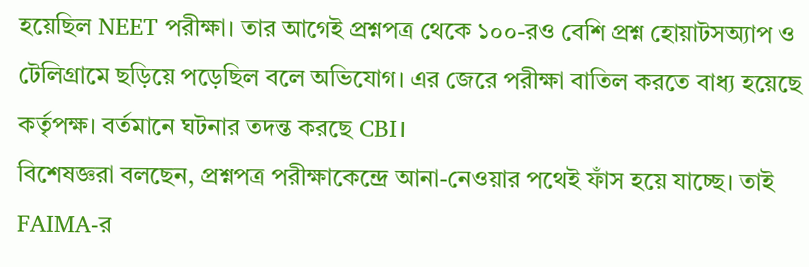হয়েছিল NEET পরীক্ষা। তার আগেই প্রশ্নপত্র থেকে ১০০-রও বেশি প্রশ্ন হোয়াটসঅ্যাপ ও টেলিগ্রামে ছড়িয়ে পড়েছিল বলে অভিযোগ। এর জেরে পরীক্ষা বাতিল করতে বাধ্য হয়েছে কর্তৃপক্ষ। বর্তমানে ঘটনার তদন্ত করছে CBI।
বিশেষজ্ঞরা বলছেন, প্রশ্নপত্র পরীক্ষাকেন্দ্রে আনা-নেওয়ার পথেই ফাঁস হয়ে যাচ্ছে। তাই FAIMA-র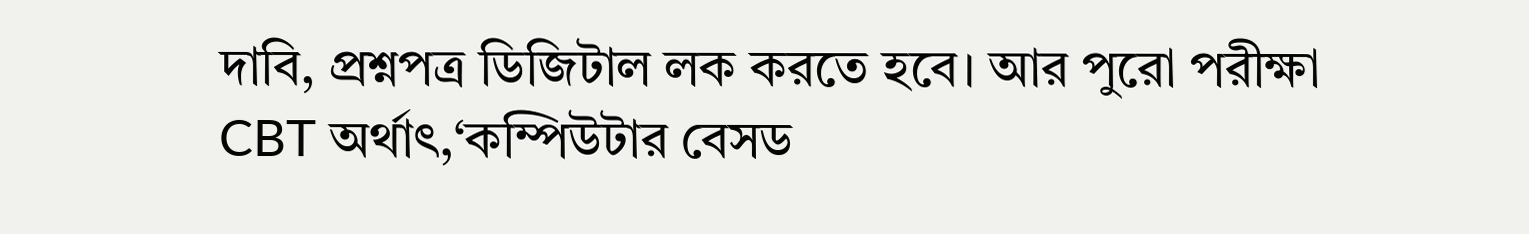দাবি, প্রশ্নপত্র ডিজিটাল লক করতে হবে। আর পুরো পরীক্ষা CBT অর্থাৎ,‘কম্পিউটার বেসড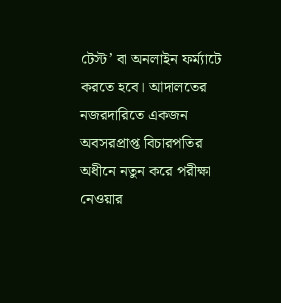টেস্ট’ বা অনলাইন ফর্ম্যাটে করতে হবে। আদালতের নজরদারিতে একজন অবসরপ্রাপ্ত বিচারপতির অধীনে নতুন করে পরীক্ষা নেওয়ার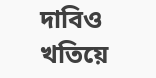দাবিও খতিয়ে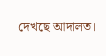দেখছে আদালত।